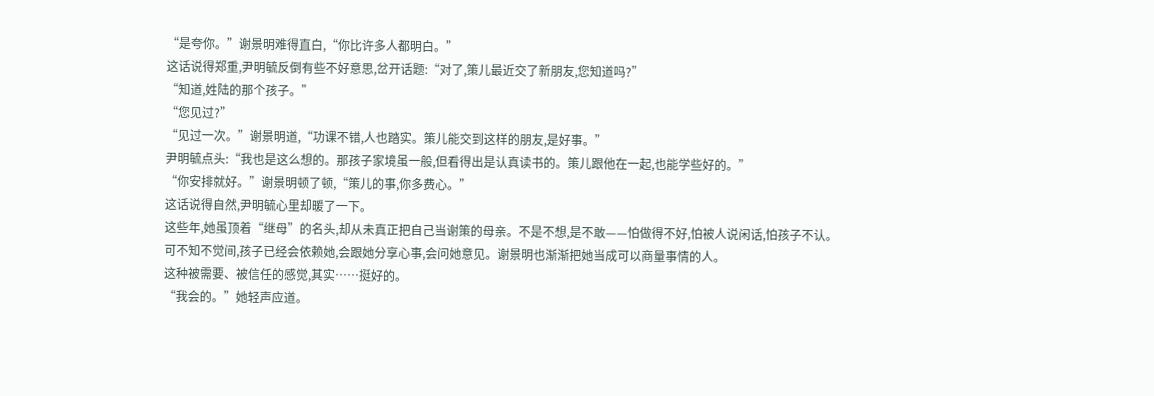“是夸你。”谢景明难得直白,“你比许多人都明白。”
这话说得郑重,尹明毓反倒有些不好意思,岔开话题:“对了,策儿最近交了新朋友,您知道吗?”
“知道,姓陆的那个孩子。”
“您见过?”
“见过一次。”谢景明道,“功课不错,人也踏实。策儿能交到这样的朋友,是好事。”
尹明毓点头:“我也是这么想的。那孩子家境虽一般,但看得出是认真读书的。策儿跟他在一起,也能学些好的。”
“你安排就好。”谢景明顿了顿,“策儿的事,你多费心。”
这话说得自然,尹明毓心里却暖了一下。
这些年,她虽顶着“继母”的名头,却从未真正把自己当谢策的母亲。不是不想,是不敢——怕做得不好,怕被人说闲话,怕孩子不认。
可不知不觉间,孩子已经会依赖她,会跟她分享心事,会问她意见。谢景明也渐渐把她当成可以商量事情的人。
这种被需要、被信任的感觉,其实……挺好的。
“我会的。”她轻声应道。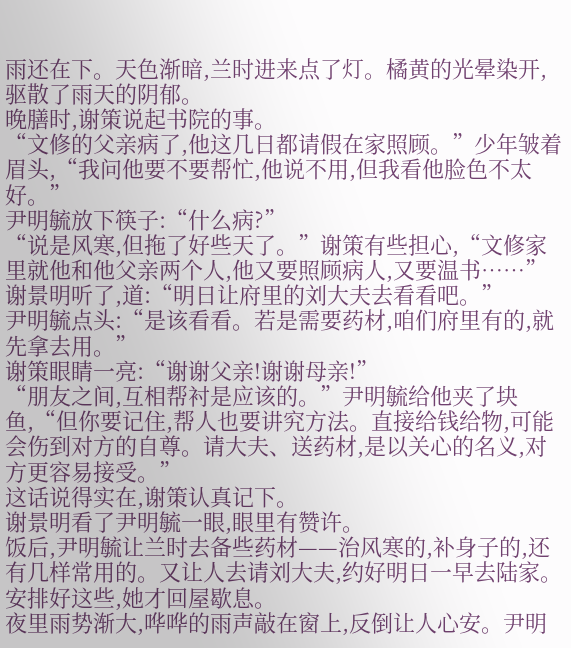雨还在下。天色渐暗,兰时进来点了灯。橘黄的光晕染开,驱散了雨天的阴郁。
晚膳时,谢策说起书院的事。
“文修的父亲病了,他这几日都请假在家照顾。”少年皱着眉头,“我问他要不要帮忙,他说不用,但我看他脸色不太好。”
尹明毓放下筷子:“什么病?”
“说是风寒,但拖了好些天了。”谢策有些担心,“文修家里就他和他父亲两个人,他又要照顾病人,又要温书……”
谢景明听了,道:“明日让府里的刘大夫去看看吧。”
尹明毓点头:“是该看看。若是需要药材,咱们府里有的,就先拿去用。”
谢策眼睛一亮:“谢谢父亲!谢谢母亲!”
“朋友之间,互相帮衬是应该的。”尹明毓给他夹了块鱼,“但你要记住,帮人也要讲究方法。直接给钱给物,可能会伤到对方的自尊。请大夫、送药材,是以关心的名义,对方更容易接受。”
这话说得实在,谢策认真记下。
谢景明看了尹明毓一眼,眼里有赞许。
饭后,尹明毓让兰时去备些药材——治风寒的,补身子的,还有几样常用的。又让人去请刘大夫,约好明日一早去陆家。
安排好这些,她才回屋歇息。
夜里雨势渐大,哗哗的雨声敲在窗上,反倒让人心安。尹明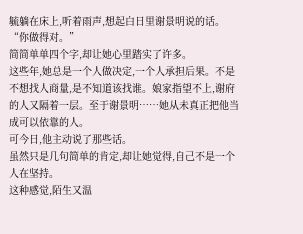毓躺在床上,听着雨声,想起白日里谢景明说的话。
“你做得对。”
简简单单四个字,却让她心里踏实了许多。
这些年,她总是一个人做决定,一个人承担后果。不是不想找人商量,是不知道该找谁。娘家指望不上,谢府的人又隔着一层。至于谢景明……她从未真正把他当成可以依靠的人。
可今日,他主动说了那些话。
虽然只是几句简单的肯定,却让她觉得,自己不是一个人在坚持。
这种感觉,陌生又温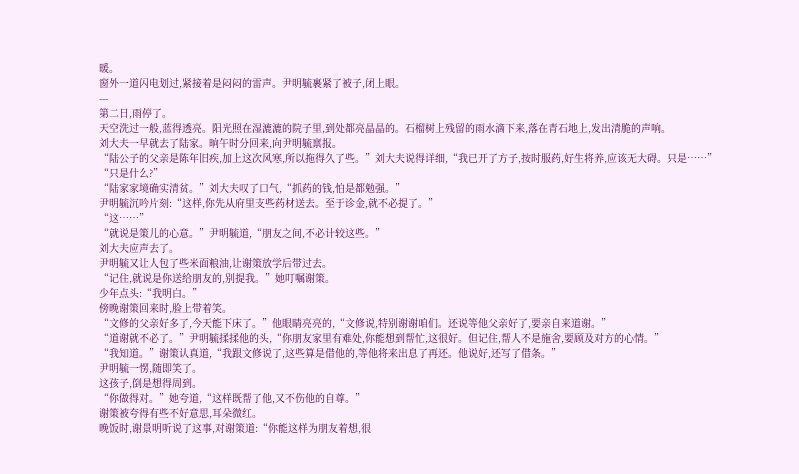暖。
窗外一道闪电划过,紧接着是闷闷的雷声。尹明毓裹紧了被子,闭上眼。
---
第二日,雨停了。
天空洗过一般,蓝得透亮。阳光照在湿漉漉的院子里,到处都亮晶晶的。石榴树上残留的雨水滴下来,落在青石地上,发出清脆的声响。
刘大夫一早就去了陆家。晌午时分回来,向尹明毓禀报。
“陆公子的父亲是陈年旧疾,加上这次风寒,所以拖得久了些。”刘大夫说得详细,“我已开了方子,按时服药,好生将养,应该无大碍。只是……”
“只是什么?”
“陆家家境确实清贫。”刘大夫叹了口气,“抓药的钱,怕是都勉强。”
尹明毓沉吟片刻:“这样,你先从府里支些药材送去。至于诊金,就不必提了。”
“这……”
“就说是策儿的心意。”尹明毓道,“朋友之间,不必计较这些。”
刘大夫应声去了。
尹明毓又让人包了些米面粮油,让谢策放学后带过去。
“记住,就说是你送给朋友的,别提我。”她叮嘱谢策。
少年点头:“我明白。”
傍晚谢策回来时,脸上带着笑。
“文修的父亲好多了,今天能下床了。”他眼睛亮亮的,“文修说,特别谢谢咱们。还说等他父亲好了,要亲自来道谢。”
“道谢就不必了。”尹明毓揉揉他的头,“你朋友家里有难处,你能想到帮忙,这很好。但记住,帮人不是施舍,要顾及对方的心情。”
“我知道。”谢策认真道,“我跟文修说了,这些算是借他的,等他将来出息了再还。他说好,还写了借条。”
尹明毓一愣,随即笑了。
这孩子,倒是想得周到。
“你做得对。”她夸道,“这样既帮了他,又不伤他的自尊。”
谢策被夸得有些不好意思,耳朵微红。
晚饭时,谢景明听说了这事,对谢策道:“你能这样为朋友着想,很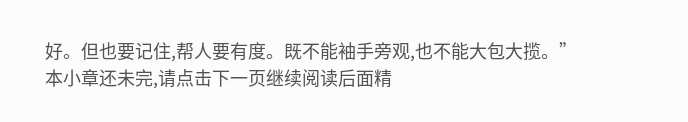好。但也要记住,帮人要有度。既不能袖手旁观,也不能大包大揽。”
本小章还未完,请点击下一页继续阅读后面精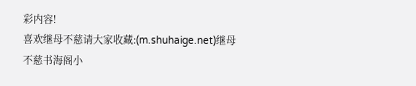彩内容!
喜欢继母不慈请大家收藏:(m.shuhaige.net)继母不慈书海阁小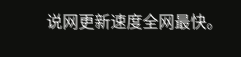说网更新速度全网最快。